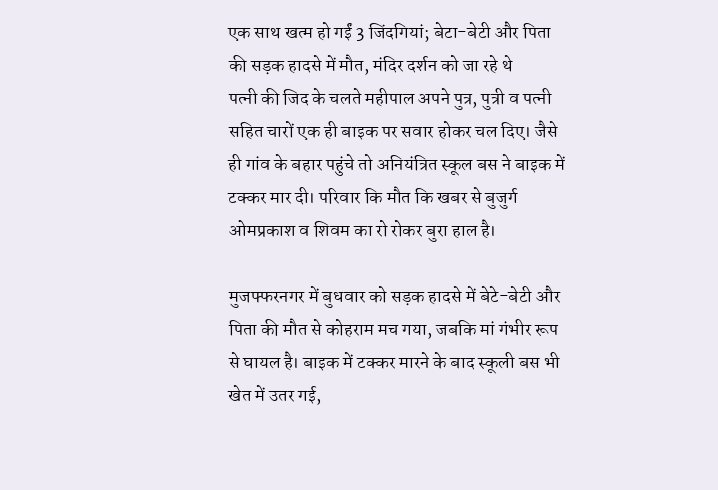एक साथ खत्म हो गईं 3 जिंदगियां; बेटा-बेटी और पिता की सड़क हादसे में मौत, मंदिर दर्शन को जा रहे थे
पत्नी की जिद के चलते महीपाल अपने पुत्र, पुत्री व पत्नी सहित चारों एक ही बाइक पर सवार होकर चल दिए। जैसे ही गांव के बहार पहुंचे तो अनियंत्रित स्कूल बस ने बाइक में टक्कर मार दी। परिवार कि मौत कि खबर से बुजुर्ग ओमप्रकाश व शिवम का रो रोकर बुरा हाल है।

मुजफ्फरनगर में बुधवार को सड़क हादसे में बेटे-बेटी और पिता की मौत से कोहराम मच गया, जबकि मां गंभीर रूप से घायल है। बाइक में टक्कर मारने के बाद स्कूली बस भी खेत में उतर गई,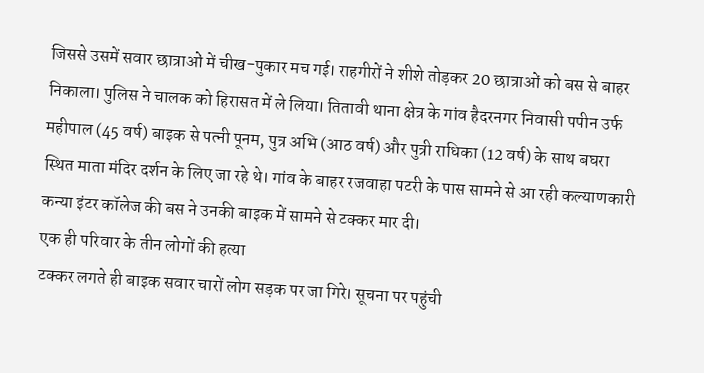जिससे उसमें सवार छात्राओं में चीख-पुकार मच गई। राहगीरों ने शीशे तोड़कर 20 छात्राओं को बस से बाहर निकाला। पुलिस ने चालक को हिरासत में ले लिया। तितावी थाना क्षेत्र के गांव हैदरनगर निवासी पपीन उर्फ महीपाल (45 वर्ष) बाइक से पत्नी पूनम, पुत्र अभि (आठ वर्ष) और पुत्री राधिका (12 वर्ष) के साथ बघरा स्थित माता मंदिर दर्शन के लिए जा रहे थे। गांव के बाहर रजवाहा पटरी के पास सामने से आ रही कल्याणकारी कन्या इंटर कॉलेज की बस ने उनकी बाइक में सामने से टक्कर मार दी।
एक ही परिवार के तीन लोगों की हत्या
टक्कर लगते ही बाइक सवार चारों लोग सड़क पर जा गिरे। सूचना पर पहुंची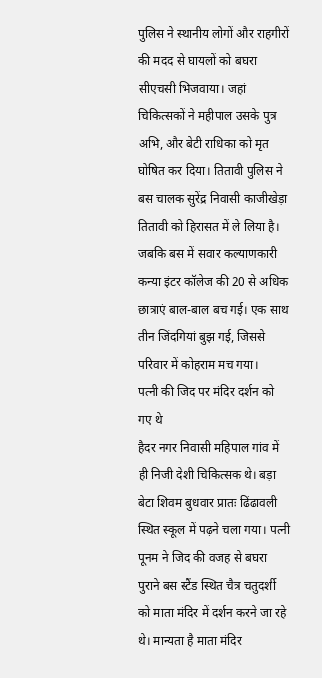पुलिस ने स्थानीय लोगों और राहगीरों की मदद से घायलों को बघरा सीएचसी भिजवाया। जहां चिकित्सकों ने महीपाल उसके पुत्र अभि, और बेटी राधिका को मृत घोषित कर दिया। तितावी पुलिस ने बस चालक सुरेंद्र निवासी काजीखेड़ा तितावी को हिरासत में ले लिया है। जबकि बस में सवार कल्याणकारी कन्या इंटर कॉलेज की 20 से अधिक छात्राएं बाल-बाल बच गई। एक साथ तीन जिंदगियां बुझ गई, जिससे परिवार में कोहराम मच गया।
पत्नी की जिद पर मंदिर दर्शन को गए थे
हैदर नगर निवासी महिपाल गांव में ही निजी देशी चिकित्सक थे। बड़ा बेटा शिवम बुधवार प्रातः ढिंढावली स्थित स्कूल में पढ़ने चला गया। पत्नी पूनम ने जिद की वजह से बघरा पुराने बस स्टैंड स्थित चैत्र चतुदर्शी को माता मंदिर में दर्शन करने जा रहे थे। मान्यता है माता मंदिर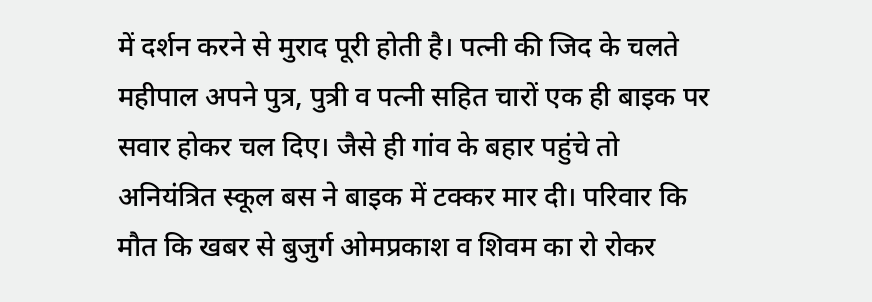में दर्शन करने से मुराद पूरी होती है। पत्नी की जिद के चलते महीपाल अपने पुत्र, पुत्री व पत्नी सहित चारों एक ही बाइक पर सवार होकर चल दिए। जैसे ही गांव के बहार पहुंचे तो अनियंत्रित स्कूल बस ने बाइक में टक्कर मार दी। परिवार कि मौत कि खबर से बुजुर्ग ओमप्रकाश व शिवम का रो रोकर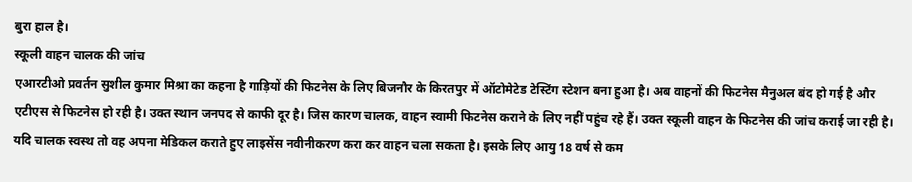बुरा हाल है।
स्कूली वाहन चालक की जांच
एआरटीओ प्रवर्तन सुशील कुमार मिश्रा का कहना है गाड़ियों की फिटनेस के लिए बिजनौर के किरतपुर में ऑटोमेटेड टेस्टिंग स्टेशन बना हुआ है। अब वाहनों की फिटनेस मैनुअल बंद हो गई है और एटीएस से फिटनेस हो रही है। उक्त स्थान जनपद से काफी दूर है। जिस कारण चालक, वाहन स्वामी फिटनेस कराने के लिए नहीं पहुंच रहे हैं। उक्त स्कूली वाहन के फिटनेस की जांच कराई जा रही है। यदि चालक स्वस्थ तो वह अपना मेडिकल कराते हुए लाइसेंस नवीनीकरण करा कर वाहन चला सकता है। इसके लिए आयु 18 वर्ष से कम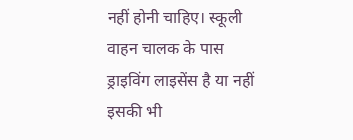नहीं होनी चाहिए। स्कूली वाहन चालक के पास ड्राइविंग लाइसेंस है या नहीं इसकी भी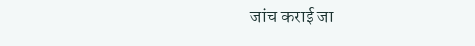जांच कराई जा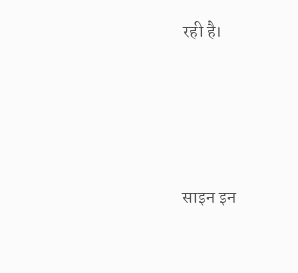रही है।




साइन इन